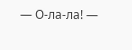— О-ла-ла! —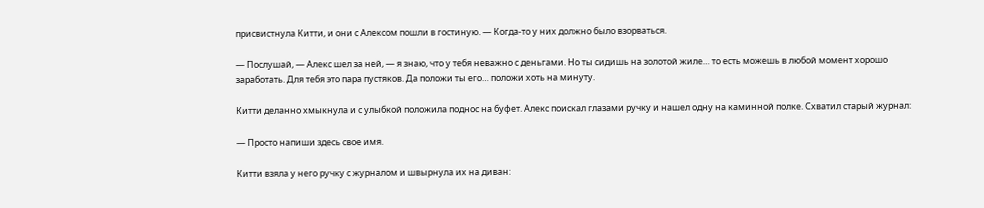присвистнула Китти, и они с Алексом пошли в гостиную. — Когда-то у них должно было взорваться.

— Послушай, — Алекс шел за ней, — я знаю, что у тебя неважно с деньгами. Но ты сидишь на золотой жиле… то есть можешь в любой момент хорошо заработать. Для тебя это пара пустяков. Да положи ты его… положи хоть на минуту.

Китти деланно хмыкнула и с улыбкой положила поднос на буфет. Алекс поискал глазами ручку и нашел одну на каминной полке. Схватил старый журнал:

— Просто напиши здесь свое имя.

Китти взяла у него ручку с журналом и швырнула их на диван: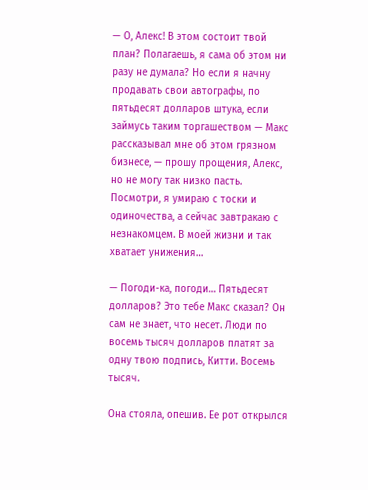— О, Алекс! В этом состоит твой план? Полагаешь, я сама об этом ни разу не думала? Но если я начну продавать свои автографы, по пятьдесят долларов штука, если займусь таким торгашеством — Макс рассказывал мне об этом грязном бизнесе, — прошу прощения, Алекс, но не могу так низко пасть. Посмотри, я умираю с тоски и одиночества, а сейчас завтракаю с незнакомцем. В моей жизни и так хватает унижения…

— Погоди-ка, погоди… Пятьдесят долларов? Это тебе Макс сказал? Он сам не знает, что несет. Люди по восемь тысяч долларов платят за одну твою подпись, Китти. Восемь тысяч.

Она стояла, опешив. Ее рот открылся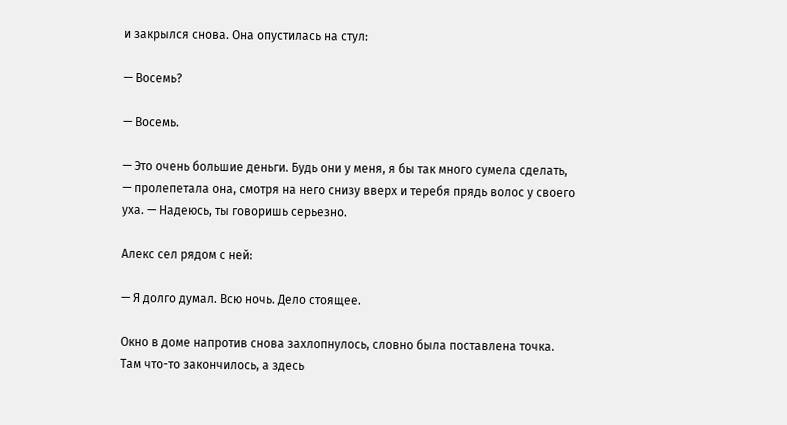и закрылся снова. Она опустилась на стул:

— Восемь?

— Восемь.

— Это очень большие деньги. Будь они у меня, я бы так много сумела сделать, — пролепетала она, смотря на него снизу вверх и теребя прядь волос у своего уха. — Надеюсь, ты говоришь серьезно.

Алекс сел рядом с ней:

— Я долго думал. Всю ночь. Дело стоящее.

Окно в доме напротив снова захлопнулось, словно была поставлена точка. Там что-то закончилось, а здесь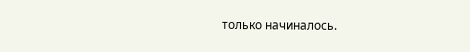только начиналось.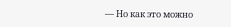— Но как это можно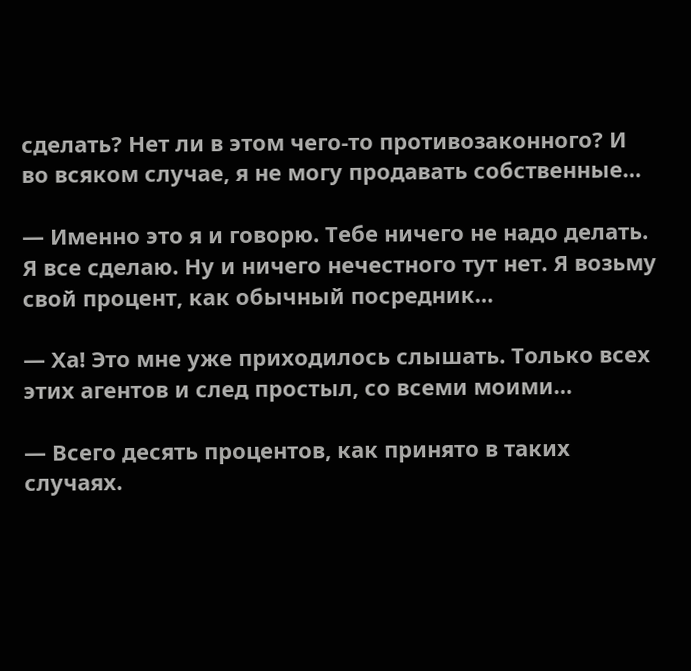сделать? Нет ли в этом чего-то противозаконного? И во всяком случае, я не могу продавать собственные…

— Именно это я и говорю. Тебе ничего не надо делать. Я все сделаю. Ну и ничего нечестного тут нет. Я возьму свой процент, как обычный посредник…

— Ха! Это мне уже приходилось слышать. Только всех этих агентов и след простыл, со всеми моими…

— Всего десять процентов, как принято в таких случаях.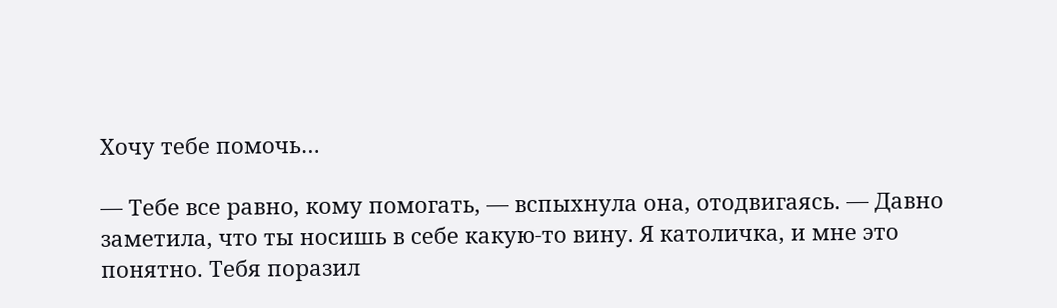Хочу тебе помочь…

— Тебе все равно, кому помогать, — вспыхнула она, отодвигаясь. — Давно заметила, что ты носишь в себе какую-то вину. Я католичка, и мне это понятно. Тебя поразил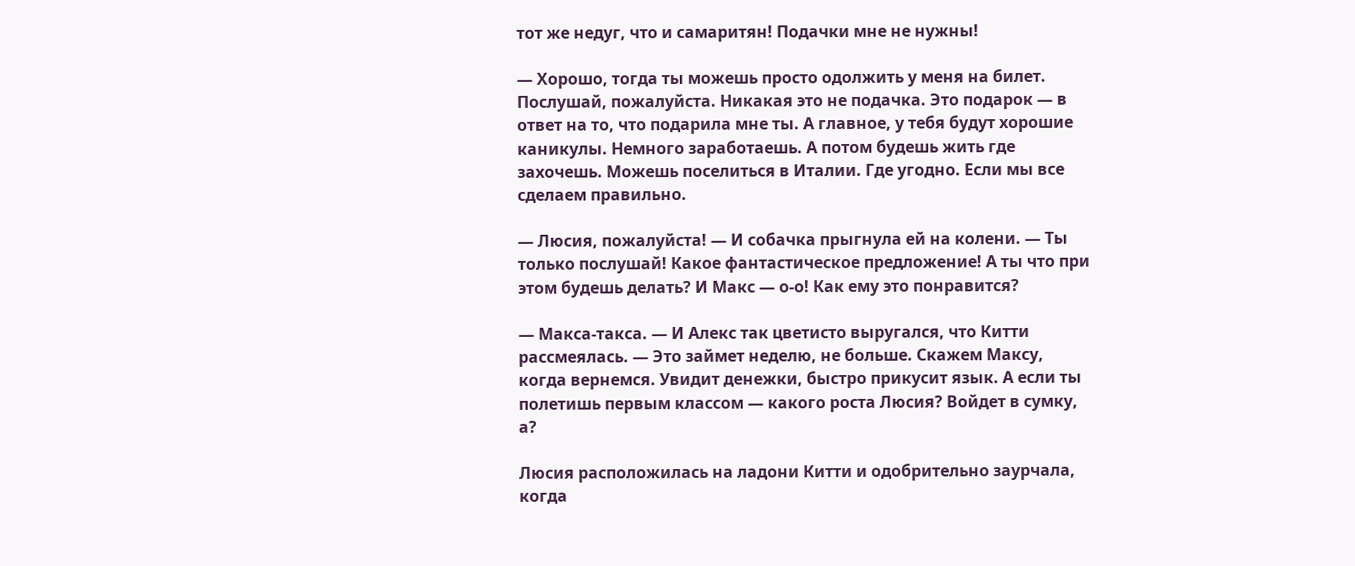тот же недуг, что и самаритян! Подачки мне не нужны!

— Хорошо, тогда ты можешь просто одолжить у меня на билет. Послушай, пожалуйста. Никакая это не подачка. Это подарок — в ответ на то, что подарила мне ты. А главное, у тебя будут хорошие каникулы. Немного заработаешь. А потом будешь жить где захочешь. Можешь поселиться в Италии. Где угодно. Если мы все сделаем правильно.

— Люсия, пожалуйста! — И собачка прыгнула ей на колени. — Ты только послушай! Какое фантастическое предложение! А ты что при этом будешь делать? И Макс — о-о! Как ему это понравится?

— Макса-такса. — И Алекс так цветисто выругался, что Китти рассмеялась. — Это займет неделю, не больше. Скажем Максу, когда вернемся. Увидит денежки, быстро прикусит язык. А если ты полетишь первым классом — какого роста Люсия? Войдет в сумку, а?

Люсия расположилась на ладони Китти и одобрительно заурчала, когда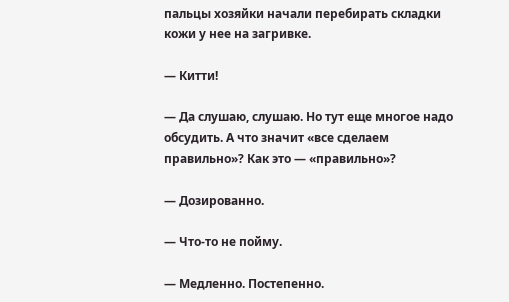пальцы хозяйки начали перебирать складки кожи у нее на загривке.

— Китти!

— Да слушаю, слушаю. Но тут еще многое надо обсудить. А что значит «все сделаем правильно»? Как это — «правильно»?

— Дозированно.

— Что-то не пойму.

— Медленно. Постепенно.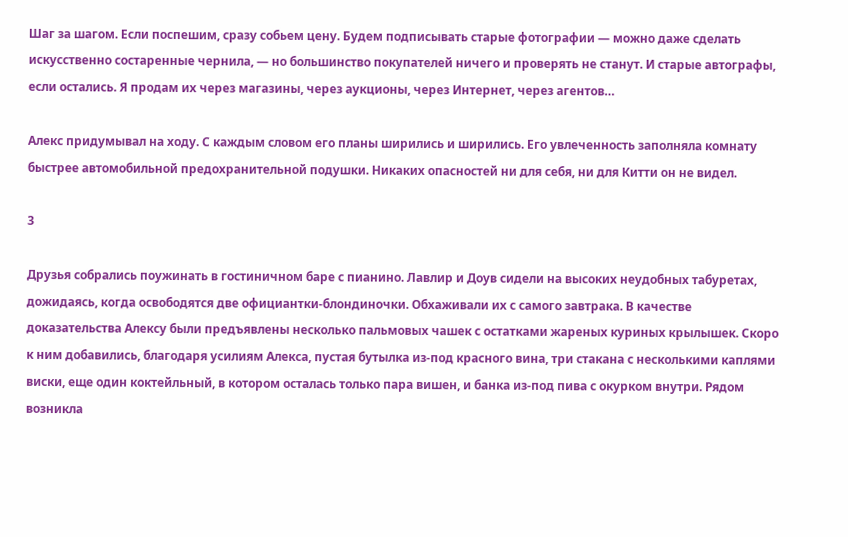Шаг за шагом. Если поспешим, сразу собьем цену. Будем подписывать старые фотографии — можно даже сделать искусственно состаренные чернила, — но большинство покупателей ничего и проверять не станут. И старые автографы, если остались. Я продам их через магазины, через аукционы, через Интернет, через агентов…

Алекс придумывал на ходу. С каждым словом его планы ширились и ширились. Его увлеченность заполняла комнату быстрее автомобильной предохранительной подушки. Никаких опасностей ни для себя, ни для Китти он не видел.

3

Друзья собрались поужинать в гостиничном баре с пианино. Лавлир и Доув сидели на высоких неудобных табуретах, дожидаясь, когда освободятся две официантки-блондиночки. Обхаживали их с самого завтрака. В качестве доказательства Алексу были предъявлены несколько пальмовых чашек с остатками жареных куриных крылышек. Скоро к ним добавились, благодаря усилиям Алекса, пустая бутылка из-под красного вина, три стакана с несколькими каплями виски, еще один коктейльный, в котором осталась только пара вишен, и банка из-под пива с окурком внутри. Рядом возникла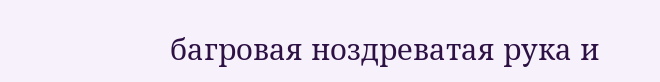багровая ноздреватая рука и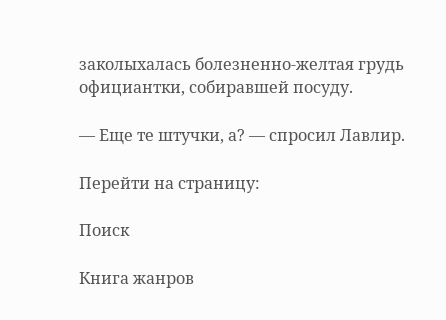заколыхалась болезненно-желтая грудь официантки, собиравшей посуду.

— Еще те штучки, а? — спросил Лавлир.

Перейти на страницу:

Поиск

Книга жанров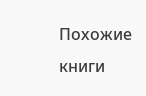Похожие книги